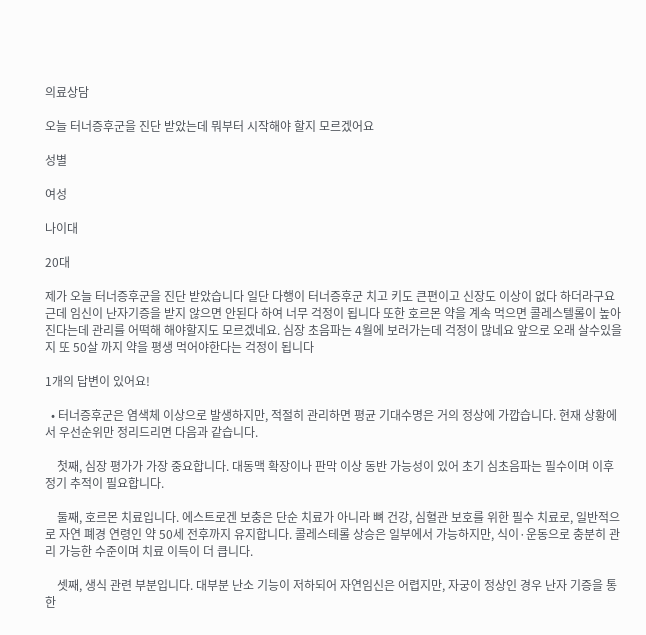의료상담

오늘 터너증후군을 진단 받았는데 뭐부터 시작해야 할지 모르겠어요

성별

여성

나이대

20대

제가 오늘 터너증후군을 진단 받았습니다 일단 다행이 터너증후군 치고 키도 큰편이고 신장도 이상이 없다 하더라구요 근데 임신이 난자기증을 받지 않으면 안된다 하여 너무 걱정이 됩니다 또한 호르몬 약을 계속 먹으면 콜레스텔롤이 높아진다는데 관리를 어떡해 해야할지도 모르겠네요. 심장 초음파는 4월에 보러가는데 걱정이 많네요 앞으로 오래 살수있을지 또 50살 까지 약을 평생 먹어야한다는 걱정이 됩니다

1개의 답변이 있어요!

  • 터너증후군은 염색체 이상으로 발생하지만, 적절히 관리하면 평균 기대수명은 거의 정상에 가깝습니다. 현재 상황에서 우선순위만 정리드리면 다음과 같습니다.

    첫째, 심장 평가가 가장 중요합니다. 대동맥 확장이나 판막 이상 동반 가능성이 있어 초기 심초음파는 필수이며 이후 정기 추적이 필요합니다.

    둘째, 호르몬 치료입니다. 에스트로겐 보충은 단순 치료가 아니라 뼈 건강, 심혈관 보호를 위한 필수 치료로, 일반적으로 자연 폐경 연령인 약 50세 전후까지 유지합니다. 콜레스테롤 상승은 일부에서 가능하지만, 식이·운동으로 충분히 관리 가능한 수준이며 치료 이득이 더 큽니다.

    셋째, 생식 관련 부분입니다. 대부분 난소 기능이 저하되어 자연임신은 어렵지만, 자궁이 정상인 경우 난자 기증을 통한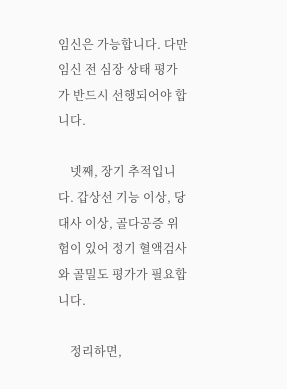임신은 가능합니다. 다만 임신 전 심장 상태 평가가 반드시 선행되어야 합니다.

    넷째, 장기 추적입니다. 갑상선 기능 이상, 당대사 이상, 골다공증 위험이 있어 정기 혈액검사와 골밀도 평가가 필요합니다.

    정리하면,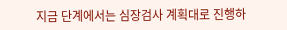지금 단계에서는 심장검사 계획대로 진행하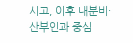시고, 이후 내분비·산부인과 중심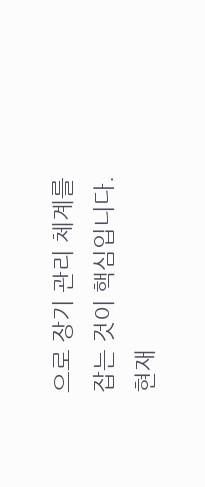으로 장기 관리 체계를 잡는 것이 핵심입니다. 현재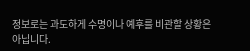정보로는 과도하게 수명이나 예후를 비관할 상황은 아닙니다.